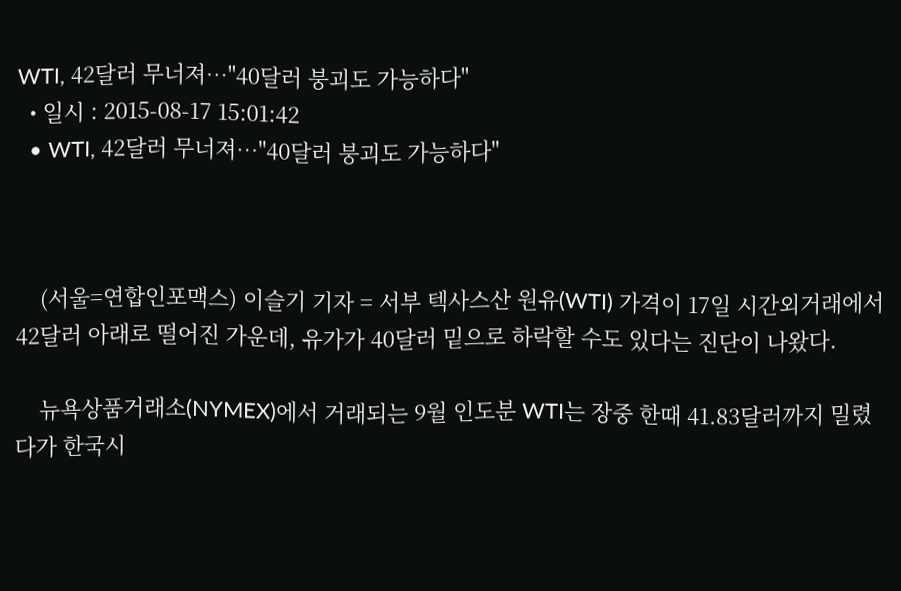WTI, 42달러 무너져…"40달러 붕괴도 가능하다"
  • 일시 : 2015-08-17 15:01:42
  • WTI, 42달러 무너져…"40달러 붕괴도 가능하다"



    (서울=연합인포맥스) 이슬기 기자 = 서부 텍사스산 원유(WTI) 가격이 17일 시간외거래에서 42달러 아래로 떨어진 가운데, 유가가 40달러 밑으로 하락할 수도 있다는 진단이 나왔다.

    뉴욕상품거래소(NYMEX)에서 거래되는 9월 인도분 WTI는 장중 한때 41.83달러까지 밀렸다가 한국시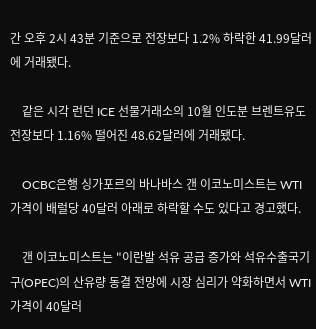간 오후 2시 43분 기준으로 전장보다 1.2% 하락한 41.99달러에 거래됐다.

    같은 시각 런던 ICE 선물거래소의 10월 인도분 브렌트유도 전장보다 1.16% 떨어진 48.62달러에 거래됐다.

    OCBC은행 싱가포르의 바나바스 갠 이코노미스트는 WTI 가격이 배럴당 40달러 아래로 하락할 수도 있다고 경고했다.

    갠 이코노미스트는 "이란발 석유 공급 증가와 석유수출국기구(OPEC)의 산유량 동결 전망에 시장 심리가 약화하면서 WTI 가격이 40달러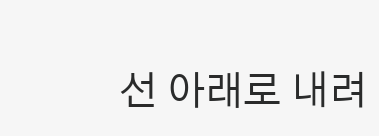선 아래로 내려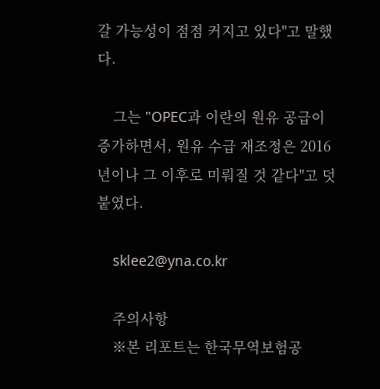갈 가능성이 점점 커지고 있다"고 말했다.

    그는 "OPEC과 이란의 원유 공급이 증가하면서, 원유 수급 재조정은 2016년이나 그 이후로 미뤄질 것 같다"고 덧붙였다.

    sklee2@yna.co.kr

    주의사항
    ※본 리포트는 한국무역보험공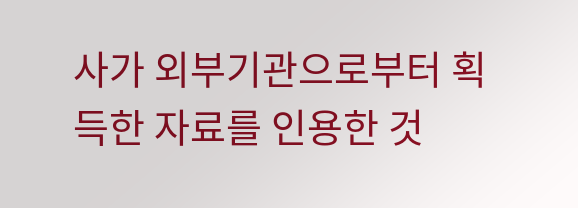사가 외부기관으로부터 획득한 자료를 인용한 것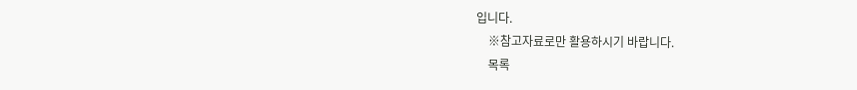입니다.
    ※참고자료로만 활용하시기 바랍니다.
    목록